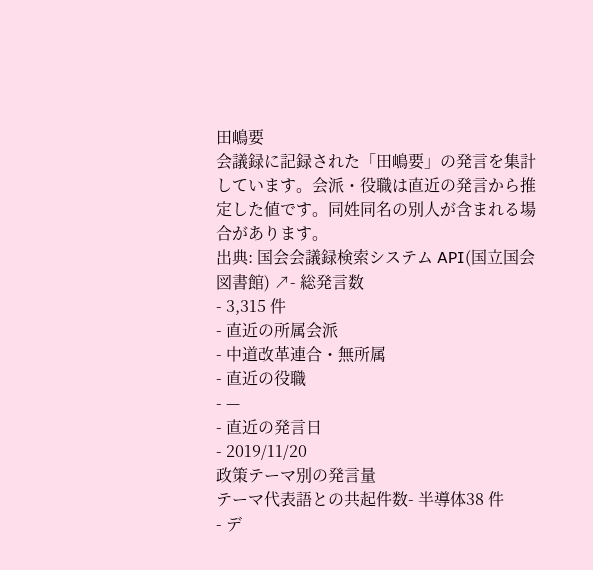田嶋要
会議録に記録された「田嶋要」の発言を集計しています。会派・役職は直近の発言から推定した値です。同姓同名の別人が含まれる場合があります。
出典: 国会会議録検索システム API(国立国会図書館) ↗- 総発言数
- 3,315 件
- 直近の所属会派
- 中道改革連合・無所属
- 直近の役職
- —
- 直近の発言日
- 2019/11/20
政策テーマ別の発言量
テーマ代表語との共起件数- 半導体38 件
- デ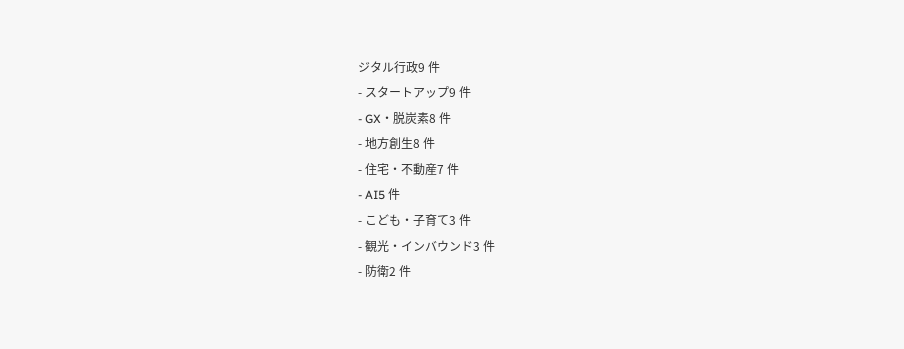ジタル行政9 件
- スタートアップ9 件
- GX・脱炭素8 件
- 地方創生8 件
- 住宅・不動産7 件
- AI5 件
- こども・子育て3 件
- 観光・インバウンド3 件
- 防衛2 件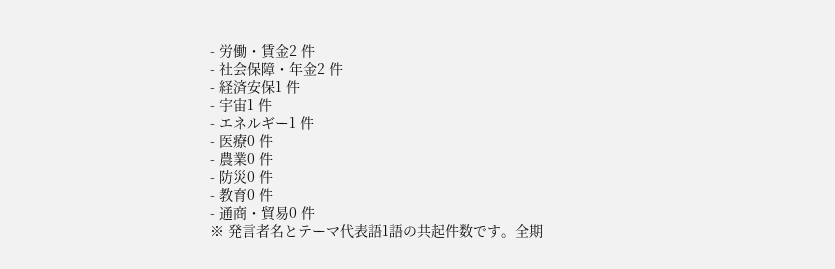- 労働・賃金2 件
- 社会保障・年金2 件
- 経済安保1 件
- 宇宙1 件
- エネルギー1 件
- 医療0 件
- 農業0 件
- 防災0 件
- 教育0 件
- 通商・貿易0 件
※ 発言者名とテーマ代表語1語の共起件数です。全期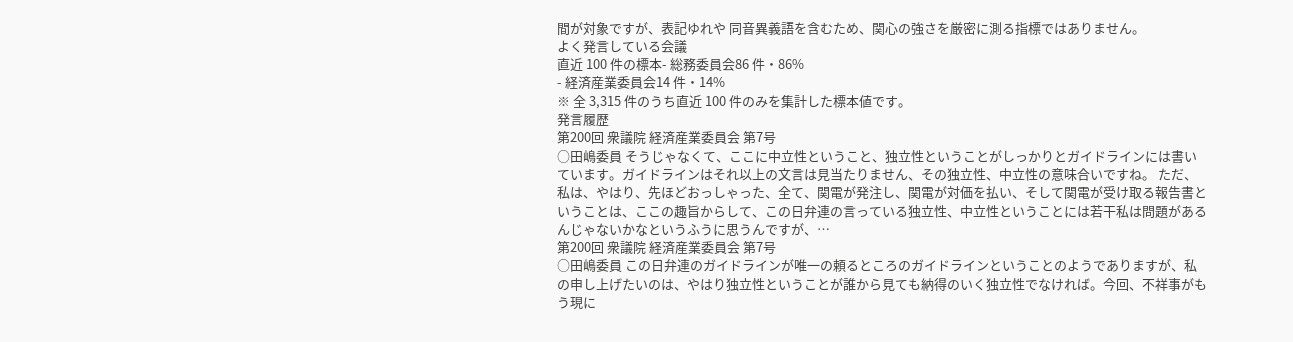間が対象ですが、表記ゆれや 同音異義語を含むため、関心の強さを厳密に測る指標ではありません。
よく発言している会議
直近 100 件の標本- 総務委員会86 件・86%
- 経済産業委員会14 件・14%
※ 全 3,315 件のうち直近 100 件のみを集計した標本値です。
発言履歴
第200回 衆議院 経済産業委員会 第7号
○田嶋委員 そうじゃなくて、ここに中立性ということ、独立性ということがしっかりとガイドラインには書いています。ガイドラインはそれ以上の文言は見当たりません、その独立性、中立性の意味合いですね。 ただ、私は、やはり、先ほどおっしゃった、全て、関電が発注し、関電が対価を払い、そして関電が受け取る報告書ということは、ここの趣旨からして、この日弁連の言っている独立性、中立性ということには若干私は問題があるんじゃないかなというふうに思うんですが、…
第200回 衆議院 経済産業委員会 第7号
○田嶋委員 この日弁連のガイドラインが唯一の頼るところのガイドラインということのようでありますが、私の申し上げたいのは、やはり独立性ということが誰から見ても納得のいく独立性でなければ。今回、不祥事がもう現に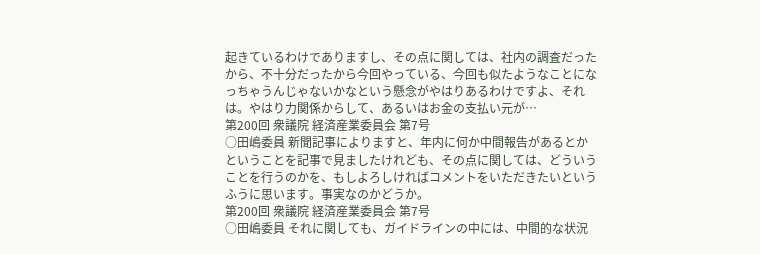起きているわけでありますし、その点に関しては、社内の調査だったから、不十分だったから今回やっている、今回も似たようなことになっちゃうんじゃないかなという懸念がやはりあるわけですよ、それは。やはり力関係からして、あるいはお金の支払い元が…
第200回 衆議院 経済産業委員会 第7号
○田嶋委員 新聞記事によりますと、年内に何か中間報告があるとかということを記事で見ましたけれども、その点に関しては、どういうことを行うのかを、もしよろしければコメントをいただきたいというふうに思います。事実なのかどうか。
第200回 衆議院 経済産業委員会 第7号
○田嶋委員 それに関しても、ガイドラインの中には、中間的な状況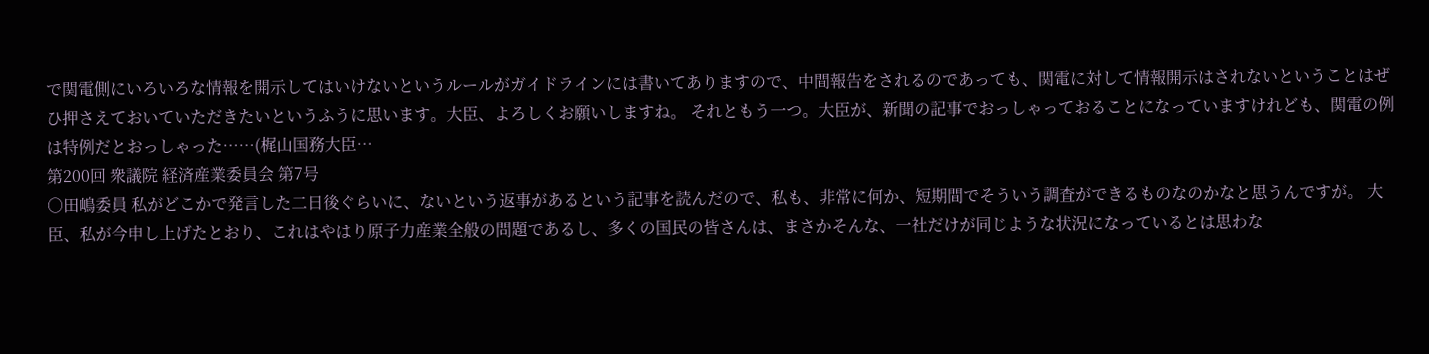で関電側にいろいろな情報を開示してはいけないというルールがガイドラインには書いてありますので、中間報告をされるのであっても、関電に対して情報開示はされないということはぜひ押さえておいていただきたいというふうに思います。大臣、よろしくお願いしますね。 それともう一つ。大臣が、新聞の記事でおっしゃっておることになっていますけれども、関電の例は特例だとおっしゃった……(梶山国務大臣…
第200回 衆議院 経済産業委員会 第7号
○田嶋委員 私がどこかで発言した二日後ぐらいに、ないという返事があるという記事を読んだので、私も、非常に何か、短期間でそういう調査ができるものなのかなと思うんですが。 大臣、私が今申し上げたとおり、これはやはり原子力産業全般の問題であるし、多くの国民の皆さんは、まさかそんな、一社だけが同じような状況になっているとは思わな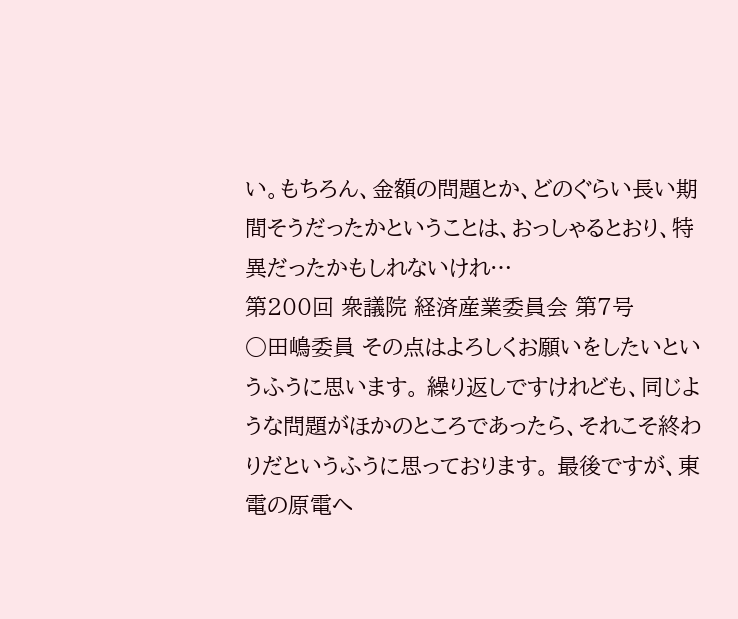い。もちろん、金額の問題とか、どのぐらい長い期間そうだったかということは、おっしゃるとおり、特異だったかもしれないけれ…
第200回 衆議院 経済産業委員会 第7号
○田嶋委員 その点はよろしくお願いをしたいというふうに思います。 繰り返しですけれども、同じような問題がほかのところであったら、それこそ終わりだというふうに思っております。 最後ですが、東電の原電へ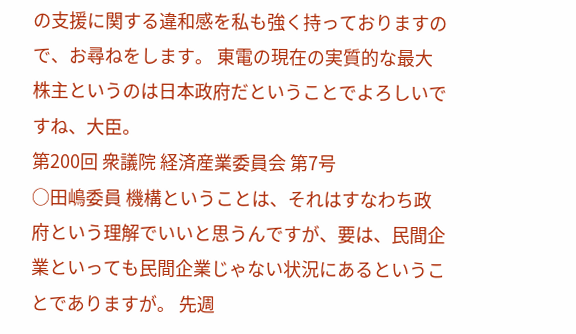の支援に関する違和感を私も強く持っておりますので、お尋ねをします。 東電の現在の実質的な最大株主というのは日本政府だということでよろしいですね、大臣。
第200回 衆議院 経済産業委員会 第7号
○田嶋委員 機構ということは、それはすなわち政府という理解でいいと思うんですが、要は、民間企業といっても民間企業じゃない状況にあるということでありますが。 先週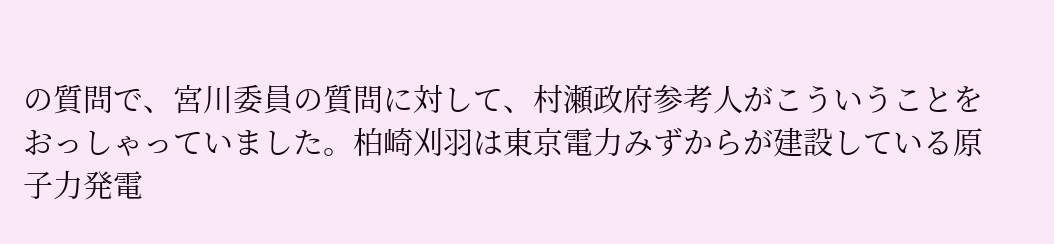の質問で、宮川委員の質問に対して、村瀬政府参考人がこういうことをおっしゃっていました。柏崎刈羽は東京電力みずからが建設している原子力発電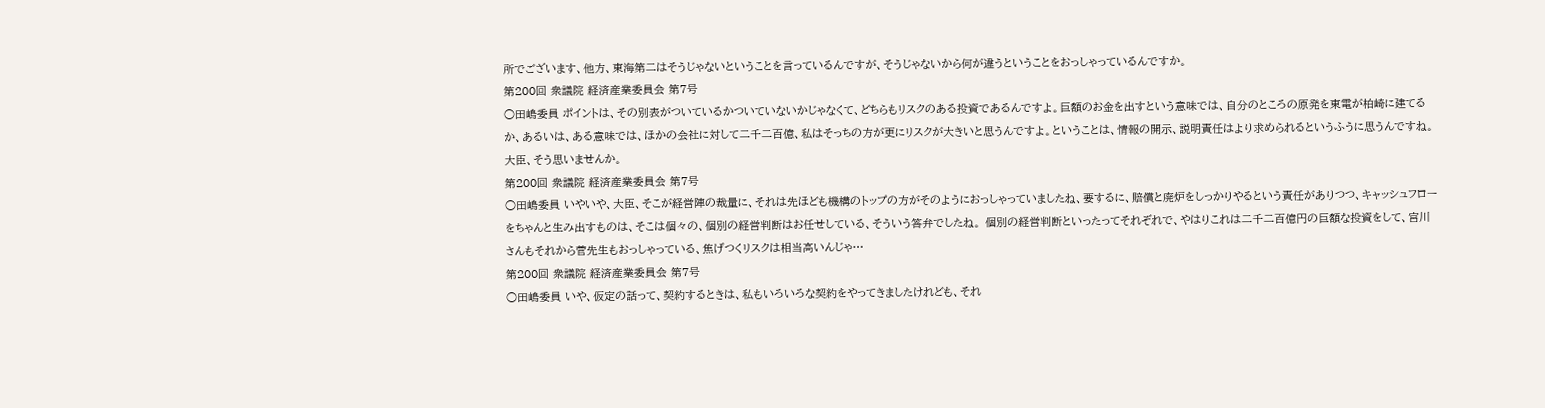所でございます、他方、東海第二はそうじゃないということを言っているんですが、そうじゃないから何が違うということをおっしゃっているんですか。
第200回 衆議院 経済産業委員会 第7号
○田嶋委員 ポイントは、その別表がついているかついていないかじゃなくて、どちらもリスクのある投資であるんですよ。巨額のお金を出すという意味では、自分のところの原発を東電が柏崎に建てるか、あるいは、ある意味では、ほかの会社に対して二千二百億、私はそっちの方が更にリスクが大きいと思うんですよ。ということは、情報の開示、説明責任はより求められるというふうに思うんですね。 大臣、そう思いませんか。
第200回 衆議院 経済産業委員会 第7号
○田嶋委員 いやいや、大臣、そこが経営陣の裁量に、それは先ほども機構のトップの方がそのようにおっしゃっていましたね、要するに、賠償と廃炉をしっかりやるという責任がありつつ、キャッシュフローをちゃんと生み出すものは、そこは個々の、個別の経営判断はお任せしている、そういう答弁でしたね。 個別の経営判断といったってそれぞれで、やはりこれは二千二百億円の巨額な投資をして、宮川さんもそれから菅先生もおっしゃっている、焦げつくリスクは相当高いんじゃ…
第200回 衆議院 経済産業委員会 第7号
○田嶋委員 いや、仮定の話って、契約するときは、私もいろいろな契約をやってきましたけれども、それ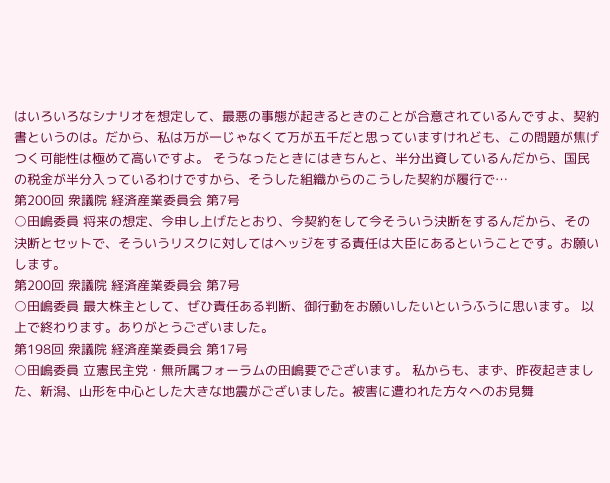はいろいろなシナリオを想定して、最悪の事態が起きるときのことが合意されているんですよ、契約書というのは。だから、私は万が一じゃなくて万が五千だと思っていますけれども、この問題が焦げつく可能性は極めて高いですよ。 そうなったときにはきちんと、半分出資しているんだから、国民の税金が半分入っているわけですから、そうした組織からのこうした契約が履行で…
第200回 衆議院 経済産業委員会 第7号
○田嶋委員 将来の想定、今申し上げたとおり、今契約をして今そういう決断をするんだから、その決断とセットで、そういうリスクに対してはヘッジをする責任は大臣にあるということです。お願いします。
第200回 衆議院 経済産業委員会 第7号
○田嶋委員 最大株主として、ぜひ責任ある判断、御行動をお願いしたいというふうに思います。 以上で終わります。ありがとうございました。
第198回 衆議院 経済産業委員会 第17号
○田嶋委員 立憲民主党・無所属フォーラムの田嶋要でございます。 私からも、まず、昨夜起きました、新潟、山形を中心とした大きな地震がございました。被害に遭われた方々へのお見舞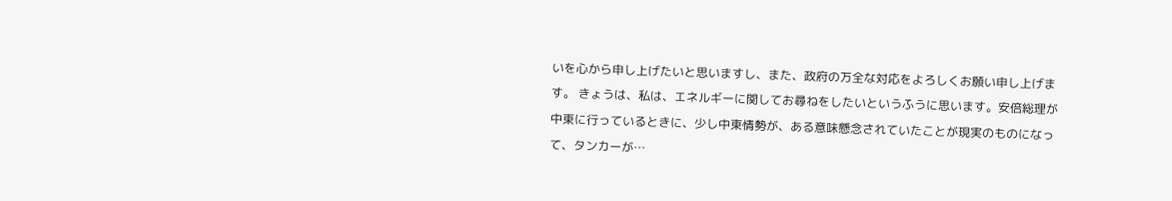いを心から申し上げたいと思いますし、また、政府の万全な対応をよろしくお願い申し上げます。 きょうは、私は、エネルギーに関してお尋ねをしたいというふうに思います。安倍総理が中東に行っているときに、少し中東情勢が、ある意味懸念されていたことが現実のものになって、タンカーが…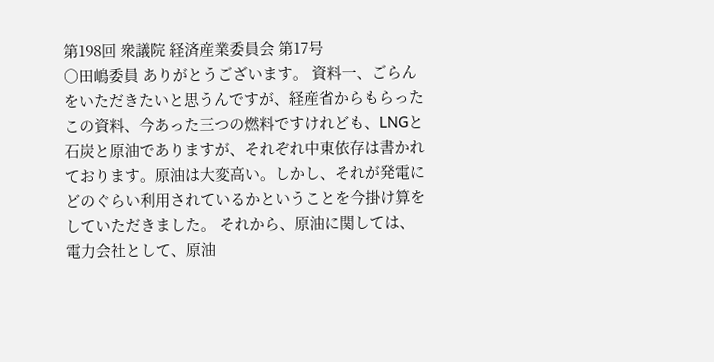第198回 衆議院 経済産業委員会 第17号
○田嶋委員 ありがとうございます。 資料一、ごらんをいただきたいと思うんですが、経産省からもらったこの資料、今あった三つの燃料ですけれども、LNGと石炭と原油でありますが、それぞれ中東依存は書かれております。原油は大変高い。しかし、それが発電にどのぐらい利用されているかということを今掛け算をしていただきました。 それから、原油に関しては、電力会社として、原油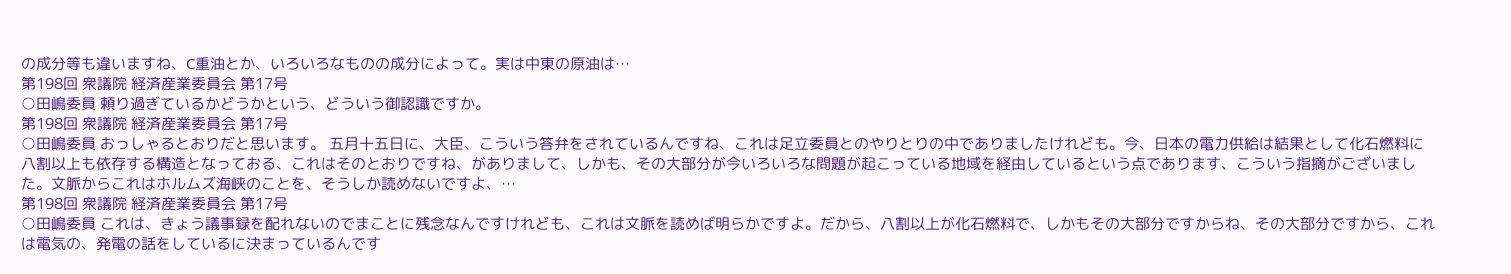の成分等も違いますね、C重油とか、いろいろなものの成分によって。実は中東の原油は…
第198回 衆議院 経済産業委員会 第17号
○田嶋委員 頼り過ぎているかどうかという、どういう御認識ですか。
第198回 衆議院 経済産業委員会 第17号
○田嶋委員 おっしゃるとおりだと思います。 五月十五日に、大臣、こういう答弁をされているんですね、これは足立委員とのやりとりの中でありましたけれども。今、日本の電力供給は結果として化石燃料に八割以上も依存する構造となっておる、これはそのとおりですね、がありまして、しかも、その大部分が今いろいろな問題が起こっている地域を経由しているという点であります、こういう指摘がございました。文脈からこれはホルムズ海峡のことを、そうしか読めないですよ、…
第198回 衆議院 経済産業委員会 第17号
○田嶋委員 これは、きょう議事録を配れないのでまことに残念なんですけれども、これは文脈を読めば明らかですよ。だから、八割以上が化石燃料で、しかもその大部分ですからね、その大部分ですから、これは電気の、発電の話をしているに決まっているんです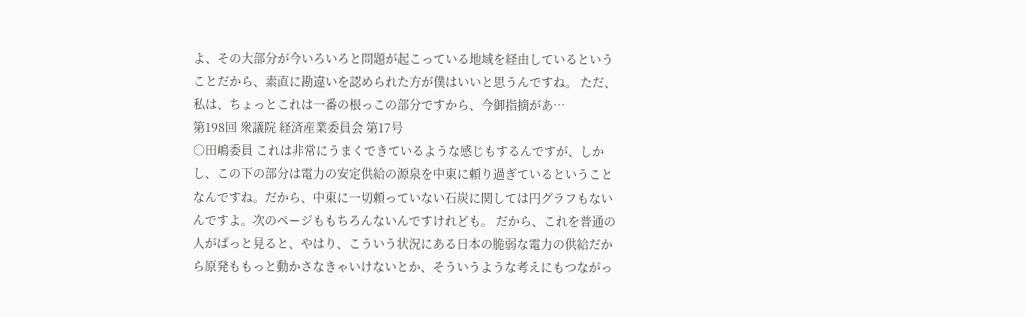よ、その大部分が今いろいろと問題が起こっている地域を経由しているということだから、素直に勘違いを認められた方が僕はいいと思うんですね。 ただ、私は、ちょっとこれは一番の根っこの部分ですから、今御指摘があ…
第198回 衆議院 経済産業委員会 第17号
○田嶋委員 これは非常にうまくできているような感じもするんですが、しかし、この下の部分は電力の安定供給の源泉を中東に頼り過ぎているということなんですね。だから、中東に一切頼っていない石炭に関しては円グラフもないんですよ。次のページももちろんないんですけれども。 だから、これを普通の人がぱっと見ると、やはり、こういう状況にある日本の脆弱な電力の供給だから原発ももっと動かさなきゃいけないとか、そういうような考えにもつながっ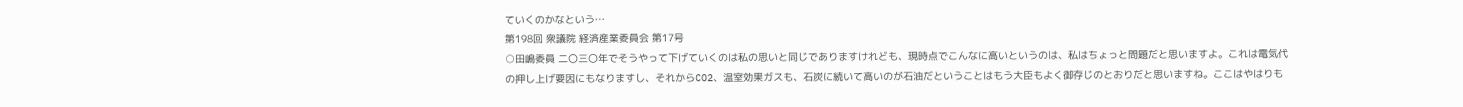ていくのかなという…
第198回 衆議院 経済産業委員会 第17号
○田嶋委員 二〇三〇年でそうやって下げていくのは私の思いと同じでありますけれども、現時点でこんなに高いというのは、私はちょっと問題だと思いますよ。これは電気代の押し上げ要因にもなりますし、それからCO2、温室効果ガスも、石炭に続いて高いのが石油だということはもう大臣もよく御存じのとおりだと思いますね。ここはやはりも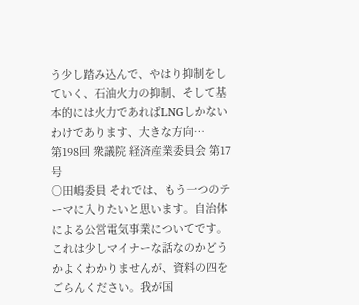う少し踏み込んで、やはり抑制をしていく、石油火力の抑制、そして基本的には火力であればLNGしかないわけであります、大きな方向…
第198回 衆議院 経済産業委員会 第17号
○田嶋委員 それでは、もう一つのテーマに入りたいと思います。自治体による公営電気事業についてです。 これは少しマイナーな話なのかどうかよくわかりませんが、資料の四をごらんください。我が国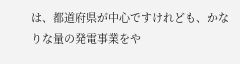は、都道府県が中心ですけれども、かなりな量の発電事業をや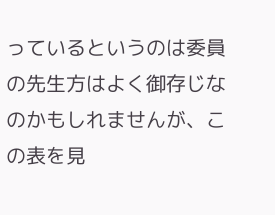っているというのは委員の先生方はよく御存じなのかもしれませんが、この表を見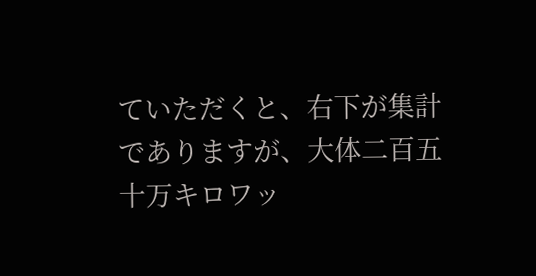ていただくと、右下が集計でありますが、大体二百五十万キロワッ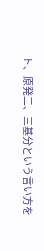ト、原発二、三基分という言い方を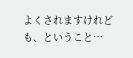よくされますけれども、ということ…